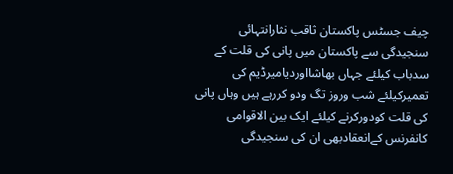چیف جسٹس پاکستان ثاقب نثارانتہائی سنجیدگی سے پاکستان میں پانی کی قلت کے سدباب کیلئے جہاں بھاشااوردیامیرڈیم کی تعمیرکیلئے شب وروز تگ ودو کررہے ہیں وہاں پانی کی قلت کودورکرنے کیلئے ایک بین الاقوامی کانفرنس کےانعقادبھی ان کی سنجیدگی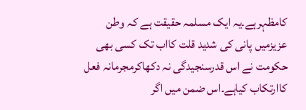کامظہرہے۔یہ ایک مسلمہ حقیقت ہے کہ وطن عزیزمیں پانی کی شدید قلت کااب تک کسی بھی حکومت نے اس قدرسنجیدگی نہ دکھاکرمجرمانہ فعل کاارتکاب کیاہے۔اس ضمن میں اگر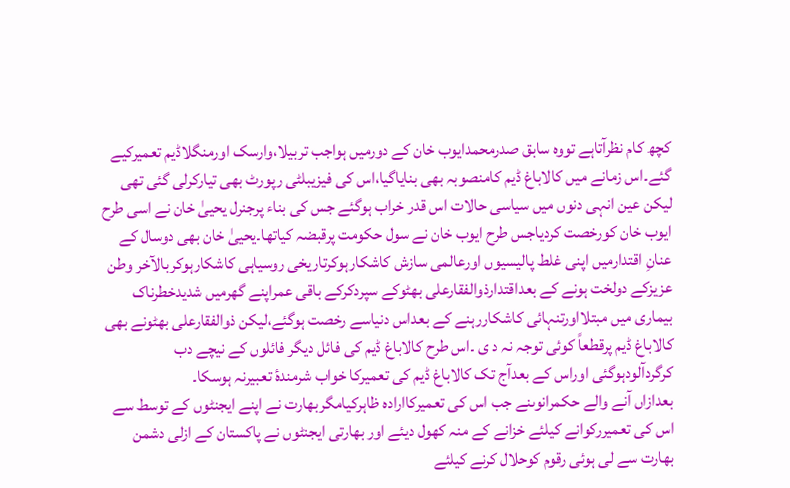کچھ کام نظرآتاہے تووہ سابق صدرمحمدایوب خان کے دورمیں ہواجب تربیلا،وارسک اورمنگلاڈیم تعمیرکیے گئے۔اس زمانے میں کالاباغ ڈیم کامنصوبہ بھی بنایاگیا،اس کی فیزیبلٹی رپورٹ بھی تیارکرلی گئی تھی لیکن عین انہی دنوں میں سیاسی حالات اس قدر خراب ہوگئے جس کی بناء پرجنرل یحییٰ خان نے اسی طرح ایوب خان کورخصت کردیاجس طرح ایوب خان نے سول حکومت پرقبضہ کیاتھا۔یحییٰ خان بھی دوسال کے عنانِ اقتدارمیں اپنی غلط پالیسیوں اورعالمی سازش کاشکارہوکرتاریخی روسیاہی کاشکارہوکربالآخر وطن عزیزکے دولخت ہونے کے بعداقتدارذوالفقارعلی بھٹوکے سپردکرکے باقی عمراپنے گھرمیں شدیدخطرناک بیماری میں مبتلااورتنہائی کاشکاررہنے کے بعداس دنیاسے رخصت ہوگئے،لیکن ذوالفقارعلی بھٹونے بھی کالاباغ ڈیم پرقطعاً کوئی توجہ نہ د ی ۔اس طرح کالاباغ ڈیم کی فائل دیگر فائلوں کے نیچے دب کرگردآلودہوگئی اوراس کے بعدآج تک کالاباغ ڈیم کی تعمیرکا خواب شرمندۂ تعبیرنہ ہوسکا۔
بعدازاں آنے والے حکمرانوںنے جب اس کی تعمیرکاارادہ ظاہرکیامگربھارت نے اپنے ایجنٹوں کے توسط سے اس کی تعمیررکوانے کیلئے خزانے کے منہ کھول دیئے اور بھارتی ایجنٹوں نے پاکستان کے ازلی دشمن بھارت سے لی ہوئی رقوم کوحلال کرنے کیلئے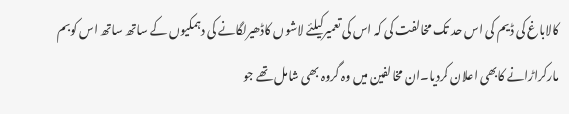کالاباغ کی ڈیم کی اس حد تک مخالفت کی کہ اس کی تعمیرکیلئے لاشوں کاڈھیرلگانے کی دہمکیوں کے ساتھ ساتھ اس کوبم مارکراڑانے کابھی اعلان کردیا۔ان مخالفین میں وہ گروہ بھی شامل تھے جو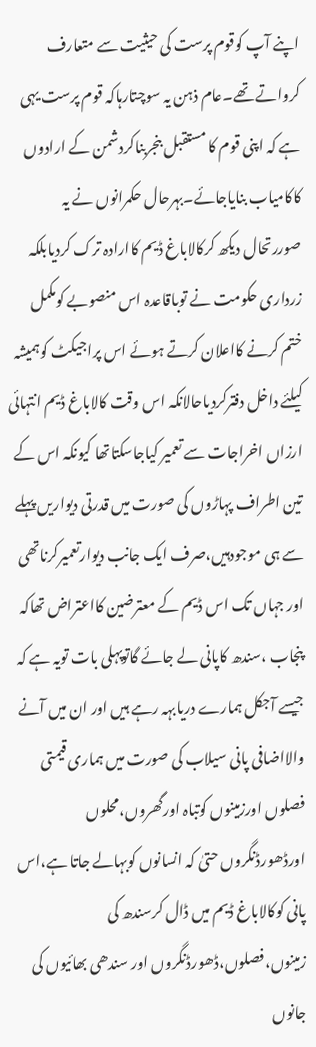اپنے آپ کوقوم پرست کی حیثیت سے متعارف کرواتے تھے۔عام ذہن یہ سوچتارہاکہ قوم پرست یہی ہے کہ اپنی قوم کا مستقبل بنجربناکردشمن کے ارادوں کاکامیاب بنایاجائے۔بہرحال حکمرانوں نے یہ صوررتحال دیکھ کرکالاباغ ڈیم کاارادہ ترک کردیابلکہ زرداری حکومت نے توباقاعدہ اس منصوبے کومکمل ختم کرنے کااعلان کرتے ہوئے اس پراجیکٹ کوہمیشہ کیلئے داخل دفترکردیاحالانکہ اس وقت کالاباغ ڈیم انتہائی ارزاں اخراجات سے تعمیر کیاجاسکتاتھا کیونکہ اس کے تین اطراف پہاڑوں کی صورت میں قدرتی دیواریں پہلے سے ہی موجودہیں،صرف ایک جانب دیوارتعمیرکرناتھی اور جہاں تک اس ڈیم کے معترضین کااعتراض تھاکہ پنجاب ،سندھ کاپانی لے جائے گاتوپہلی بات تویہ ہے کہ جیسے آجکل ہمارے دریابہہ رہے ہیں اور ان میں آنے والااضافی پانی سیلاب کی صورت میں ہماری قیمتی فصلوں اورزمینوں کوتباہ اورگھروں،محلوں اورڈھورڈنگروں حتیٰ کہ انسانوں کوبہالے جاتا ہے،اس پانی کوکالاباغ ڈیم میں ڈال کرسندھ کی زمینوں،فصلوں،ڈھورڈنگروں اور سندھی بھائیوں کی جانوں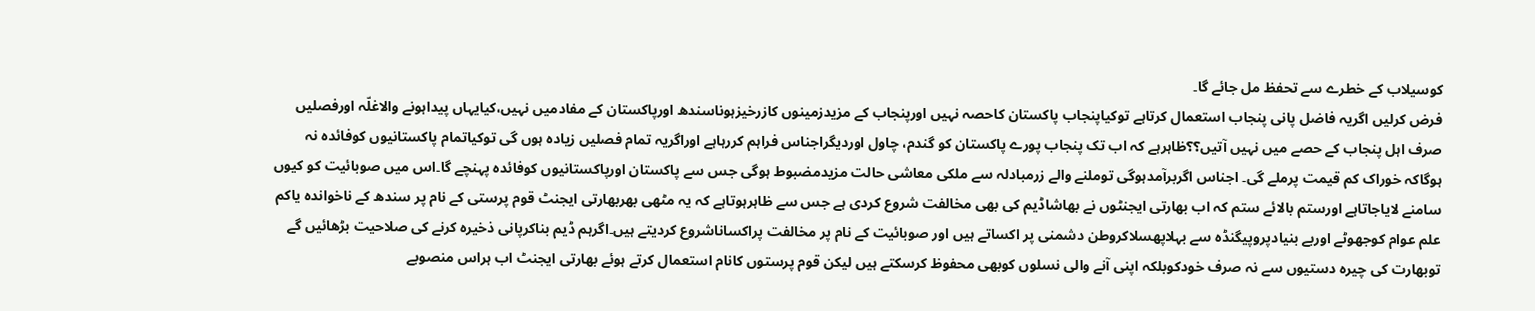کوسیلاب کے خطرے سے تحفظ مل جائے گا۔
فرض کرلیں اگریہ فاضل پانی پنجاب استعمال کرتاہے توکیاپنجاب پاکستان کاحصہ نہیں اورپنجاب کے مزیدزمینوں کازرخیزہوناسندھ اورپاکستان کے مفادمیں نہیں،کیایہاں پیداہونے والاغلّہ اورفصلیں صرف اہل پنجاب کے حصے میں نہیں آتیں؟؟ظاہرہے کہ اب تک پنجاب پورے پاکستان کو گندم، چاول اوردیگراجناس فراہم کررہاہے اوراگریہ تمام فصلیں زیادہ ہوں گی توکیاتمام پاکستانیوں کوفائدہ نہ ہوگاکہ خوراک کم قیمت پرملے گی۔ اجناس اگربرآمدہوگی توملنے والے زرمبادلہ سے ملکی معاشی حالت مزیدمضبوط ہوگی جس سے پاکستان اورپاکستانیوں کوفائدہ پہنچے گا۔اس میں صوبائیت کو کیوں سامنے لایاجاتاہے اورستم بالائے ستم کہ اب بھارتی ایجنٹوں نے بھاشاڈیم کی بھی مخالفت شروع کردی ہے جس سے ظاہرہوتاہے کہ یہ مٹھی بھربھارتی ایجنٹ قوم پرستی کے نام پر سندھ کے ناخواندہ یاکم علم عوام کوجھوٹے اوربے بنیادپروپیگنڈہ سے بہلاپھسلاکروطن دشمنی پر اکساتے ہیں اور صوبائیت کے نام پر مخالفت پراکساناشروع کردیتے ہیں۔اگرہم ڈیم بناکرپانی ذخیرہ کرنے کی صلاحیت بڑھائیں گے توبھارت کی چیرہ دستیوں سے نہ صرف خودکوبلکہ اپنی آنے والی نسلوں کوبھی محفوظ کرسکتے ہیں لیکن قوم پرستوں کانام استعمال کرتے ہوئے بھارتی ایجنٹ اب ہراس منصوبے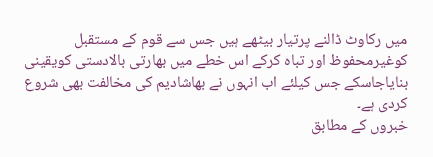میں رکاوٹ ڈالنے پرتیار بیٹھے ہیں جس سے قوم کے مستقبل کوغیرمحفوظ اور تباہ کرکے اس خطے میں بھارتی بالادستی کویقینی بنایاجاسکے جس کیلئے اب انہوں نے بھاشادیم کی مخالفت بھی شروع کردی ہے۔
خبروں کے مطابق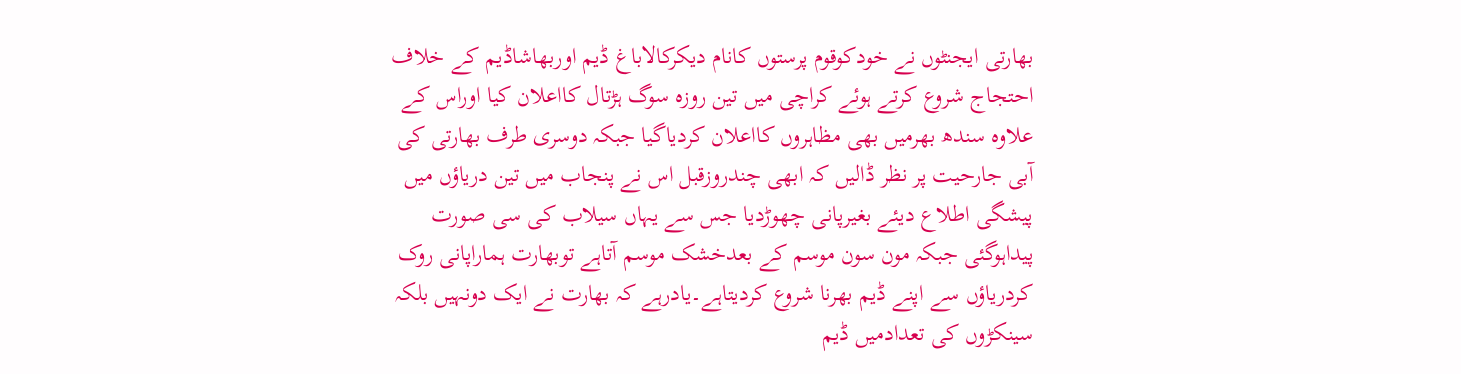بھارتی ایجنٹوں نے خودکوقوم پرستوں کانام دیکرکالاباغ ڈیم اوربھاشاڈیم کے خلاف احتجاج شروع کرتے ہوئے کراچی میں تین روزہ سوگ ہڑتال کااعلان کیا اوراس کے علاوہ سندھ بھرمیں بھی مظاہروں کااعلان کردیاگیا جبکہ دوسری طرف بھارتی کی آبی جارحیت پر نظر ڈالیں کہ ابھی چندروزقبل اس نے پنجاب میں تین دریاؤں میں پیشگی اطلاع دیئے بغیرپانی چھوڑدیا جس سے یہاں سیلاب کی سی صورت پیداہوگئی جبکہ مون سون موسم کے بعدخشک موسم آتاہے توبھارت ہماراپانی روک کردریاؤں سے اپنے ڈیم بھرنا شروع کردیتاہے۔یادرہے کہ بھارت نے ایک دونہیں بلکہ سینکڑوں کی تعدادمیں ڈیم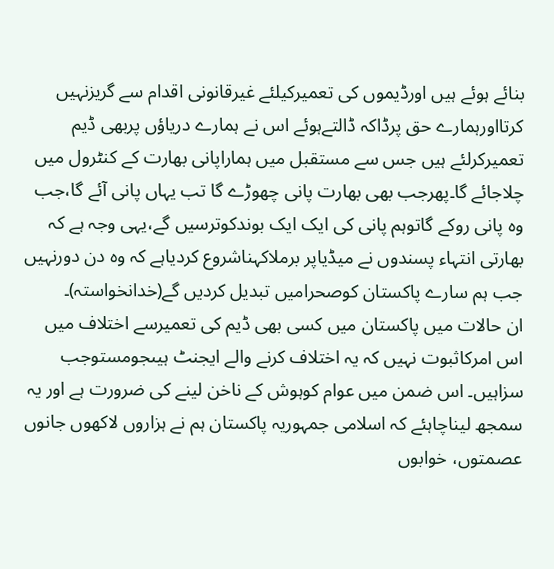بنائے ہوئے ہیں اورڈیموں کی تعمیرکیلئے غیرقانونی اقدام سے گریزنہیں کرتااورہمارے حق پرڈاکہ ڈالتےہوئے اس نے ہمارے دریاؤں پربھی ڈیم تعمیرکرلئے ہیں جس سے مستقبل میں ہماراپانی بھارت کے کنٹرول میں چلاجائے گا۔پھرجب بھی بھارت پانی چھوڑے گا تب یہاں پانی آئے گا،جب وہ پانی روکے گاتوہم پانی کی ایک ایک بوندکوترسیں گے،یہی وجہ ہے کہ بھارتی انتہاء پسندوں نے میڈیاپر برملاکہناشروع کردیاہے کہ وہ دن دورنہیں جب ہم سارے پاکستان کوصحرامیں تبدیل کردیں گے(خدانخواستہ)۔
ان حالات میں پاکستان میں کسی بھی ڈیم کی تعمیرسے اختلاف میں اس امرکاثبوت نہیں کہ یہ اختلاف کرنے والے ایجنٹ ہیںجومستوجب سزاہیں۔ اس ضمن میں عوام کوہوش کے ناخن لینے کی ضرورت ہے اور یہ سمجھ لیناچاہئے کہ اسلامی جمہوریہ پاکستان ہم نے ہزاروں لاکھوں جانوں عصمتوں، خوابوں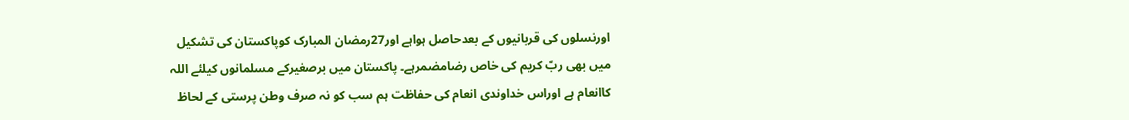اورنسلوں کی قربانیوں کے بعدحاصل ہواہے اور27رمضان المبارک کوپاکستان کی تشکیل میں بھی ربّ کریم کی خاص رضامضمرہے۔ پاکستان میں برصغیرکے مسلمانوں کیلئے اللہ کاانعام ہے اوراس خداوندی انعام کی حفاظت ہم سب کو نہ صرف وطن پرستی کے لحاظ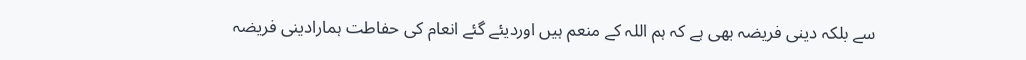سے بلکہ دینی فریضہ بھی ہے کہ ہم اللہ کے منعم ہیں اوردیئے گئے انعام کی حفاطت ہمارادینی فریضہ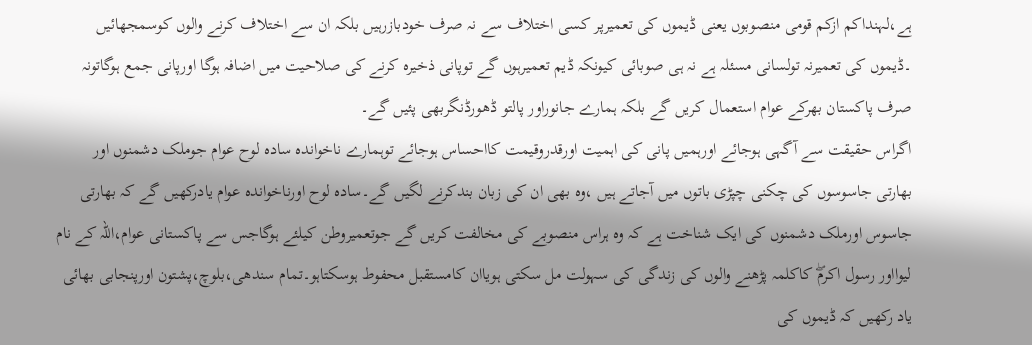ہے،لہنداکم ازکم قومی منصوبوں یعنی ڈیموں کی تعمیرپر کسی اختلاف سے نہ صرف خودبازرہیں بلکہ ان سے اختلاف کرنے والوں کوسمجھائیں ۔ڈیموں کی تعمیرنہ تولسانی مسئلہ ہے نہ ہی صوبائی کیونکہ ڈیم تعمیرہوں گے توپانی ذخیرہ کرنے کی صلاحیت میں اضافہ ہوگا اورپانی جمع ہوگاتونہ صرف پاکستان بھرکے عوام استعمال کریں گے بلکہ ہمارے جانوراور پالتو ڈھورڈنگربھی پئیں گے۔
اگراس حقیقت سے آگہی ہوجائے اورہمیں پانی کی اہمیت اورقدروقیمت کااحساس ہوجائے توہمارے ناخواندہ سادہ لوح عوام جوملک دشمنوں اور بھارتی جاسوسوں کی چکنی چپڑی باتوں میں آجاتے ہیں ،وہ بھی ان کی زبان بندکرنے لگیں گے۔سادہ لوح اورناخواندہ عوام یادرکھیں گے کہ بھارتی جاسوس اورملک دشمنوں کی ایک شناخت ہے کہ وہ ہراس منصوبے کی مخالفت کریں گے جوتعمیروطن کیلئے ہوگاجس سے پاکستانی عوام،اللہ کے نام لیوااور رسول اکرمۖ کاکلمہ پڑھنے والوں کی زندگی کی سہولت مل سکتی ہویاان کامستقبل محفوط ہوسکتاہو۔تمام سندھی،بلوچ،پشتون اورپنجابی بھائی یاد رکھیں کہ ڈیموں کی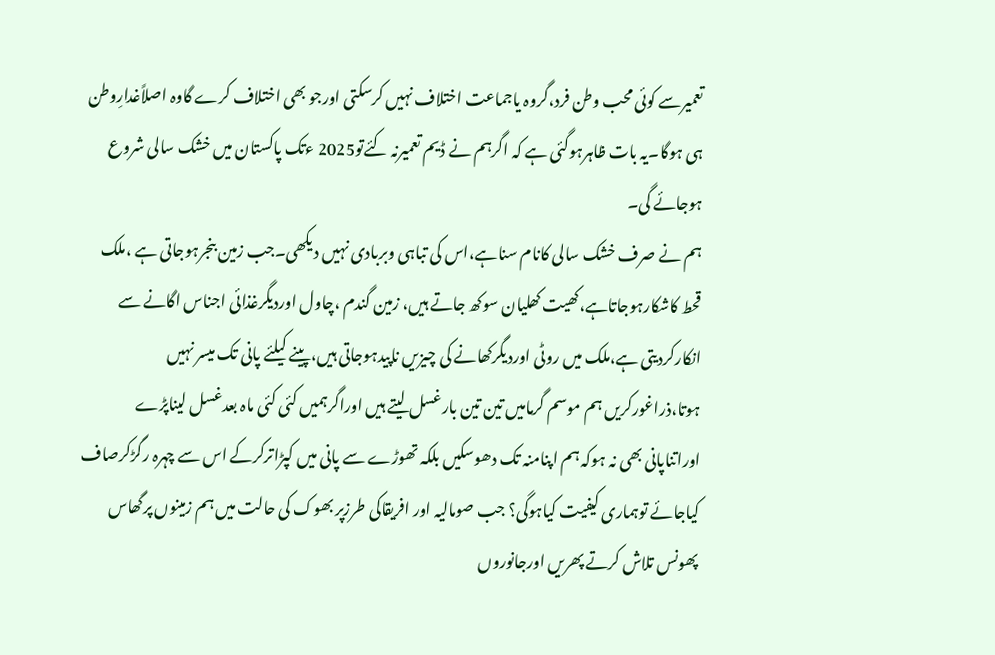تعمیرسے کوئی محب وطن فرد،گروہ یاجماعت اختلاف نہیں کرسکتی اورجو بھی اختلاف کرے گاوہ اصلاًغدارِوطن ہی ہوگا۔یہ بات ظاہرہوگئی ہے کہ اگرہم نے ڈیم تعمیرنہ کئےتو2025 ءتک پاکستان میں خشک سالی شروع ہوجائے گی۔
ہم نے صرف خشک سالی کانام سناہے،اس کی تباہی وبربادی نہیں دیکھی۔جب زمین بنجرہوجاتی ہے ،ملک قحط کاشکارہوجاتاہے،کھیت کھلیان سوکھ جاتے ہیں، زمین گندم ،چاول اوردیگرغذائی اجناس اگانے سے انکارکردیتی ہے،ملک میں روٹی اوردیگرکھانے کی چیزیں ناپیدہوجاتی ہیں،پینے کیلئے پانی تک میسر نہیں ہوتا،ذراغورکریں ہم موسم گرمامیں تین تین بارغسل لیتے ہیں اوراگرہمیں کئی کئی ماہ بعدغسل لیناپڑے اوراتناپانی بھی نہ ہوکہ ہم اپنامنہ تک دھوسکیں بلکہ تھوڑے سے پانی میں کپڑاترکرکے اس سے چہرہ رگڑکرصاف کیاجائے توہماری کیفیت کیاہوگی؟ جب صومالیہ اور افریقاکی طرزپر بھوک کی حالت میں ہم زمینوں پرگھاس پھونس تلاش کرتے پھریں اورجانوروں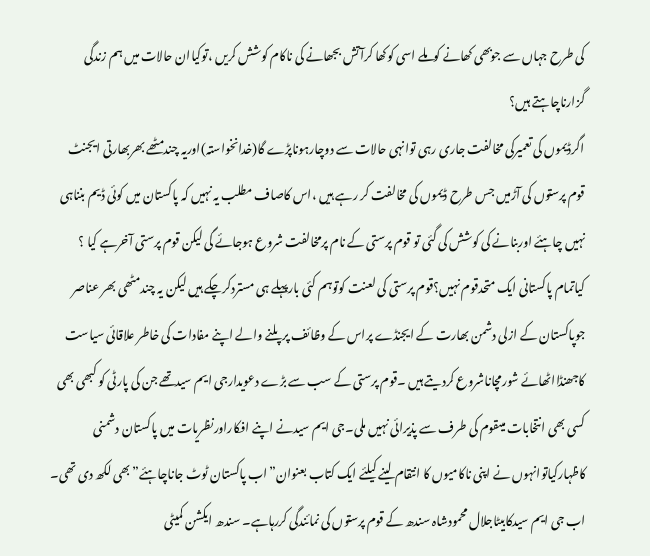کی طرح جہاں سے جوبھی کھانے کوملے اسی کوکھا کرآتش بجھانے کی ناکام کوشش کریں ،توکیاان حالات میں ہم زندگی گزارناچاہتے ہیں؟
اگرڈیموں کی تعمیرکی مخالفت جاری رہی توانہی حالات سے دوچارہوناپڑے گا(خدانخواستہ)اوریہ چندمٹھے بھربھارتی ایجنٹ قوم پرستوں کی آڑمیں جس طرح ڈیموں کی مخالفت کر رہے ہیں ،اس کاصاف مطلب یہ نہیں کہ پاکستان میں کوئی ڈیم بنناہی نہیں چاہئے اوربنانے کی کوشش کی گئی تو قوم پرستی کے نام پرمخالفت شروع ہوجائے گی لیکن قوم پرستی آخرہے کیا ؟ کیاتمام پاکستانی ایک متحدقوم نہیں؟قوم پرستی کی لعنت کوتوہم کئی بارپہلے ہی مستردکرچکے ہیں لیکن یہ چندمٹھی بھر عناصر جوپاکستان کے ازلی دشمن بھارت کے ایجنڈے پراس کے وظائف پرپلنے والے اپنے مفادات کی خاطر علاقائی سیاست کاجھنڈااٹھائے شورمچاناشروع کردیتے ہیں ۔قوم پرستی کے سب سے بڑے دعویدارجی ایم سیدتھے جن کی پارٹی کو کبھی بھی کسی بھی انتخابات میںقوم کی طرف سے پذیرائی نہیں ملی۔جی ایم سیدنے اپنے افکاراورنظریات میں پاکستان دشمنی کاظہارکیاتوانہوں نے اپنی ناکامیوں کا انتقام لینے کیلئے ایک کتاب بعنوان”اب پاکستان ٹوٹ جاناچاہئے”بھی لکھ دی تھی۔ اب جی ایم سیدکابیٹاجلال محمودشاہ سندھ کے قوم پرستوں کی نمائندگی کررہاہے۔ سندھ ایکشن کمیٹی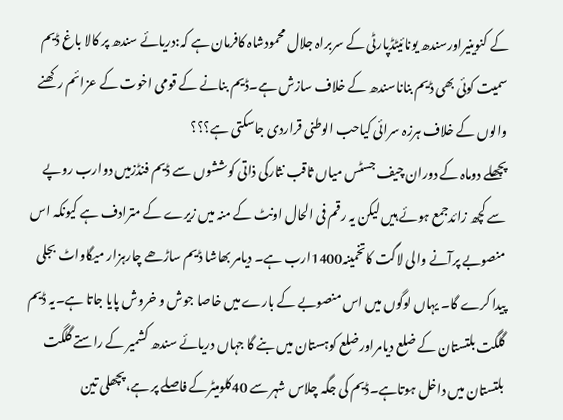کے کنوینیراورسندھ یونائیٹڈپارٹی کے سربراہ جلال محمودشاہ کافرمان ہے کہ:دریائے سندھ پر کالا باغ ڈیم سمیت کوئی بھی ڈیم بناناسندھ کے خلاف سازش ہے۔ڈیم بنانے کے قومی اخوت کے عزائم رکھنے والوں کے خلاف ہرزہ سرائی کیاحب الوطنی قراردی جاسکتی ہے؟؟؟
پچھلے دوماہ کے دوران چیف جسٹس میاں ثاقب نثارکی ذاتی کوششوں سے ڈیم فنڈزمیں دوارب روپے سے کچھ زائدجمع ہوئے ہیں لیکن یہ رقم فی الحال اونٹ کے منہ میں زیرے کے مترادف ہے کیونکہ اس منصوبے پرآنے والی لاگت کاتخمینہ1400ارب ہے۔ دیامر بھاشا ڈیم ساڑھے چارہزار میگاواٹ بجلی پیدا کرے گا۔ یہاں لوگوں میں اس منصوبے کے بارے میں خاصا جوش و خروش پایا جاتا ہے۔یہ ڈیم گلگت بلتستان کے ضلع دیامراورضلع کوہستان میں بنے گا جہاں دریائے سندھ کشمیر کے راستے گلگت بلتستان میں داخل ہوتاہے۔ڈیم کی جگہ چلاس شہر سے 40کلومیٹرکے فاصلے پر ہے،پچھلی تین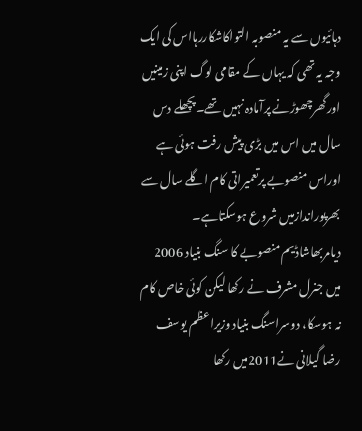دہائیوں سے یہ منصوبہ التواکاشکاررہااس کی ایک وجہ یہ تھی کہ یہاں کے مقامی لوگ اپنی زمینیں اورگھرچھوڑنے پرآمادہ نہیں تھے۔پچھلے دس سال میں اس میں بڑی پیش رفت ہوئی ہے اوراس منصوبے پرتعمیراتی کام اگلے سال سے بھرپوراندازمیں شروع ہوسکتاہے۔
دیامربھاشاڈیم منصوبے کا سنگ بنیاد 2006 میں جنرل مشرف نے رکھا لیکن کوئی خاص کام نہ ہوسکا، دوسراسنگ بنیاد وزیراعظم یوسف رضا گیلانی نے2011میں رکھا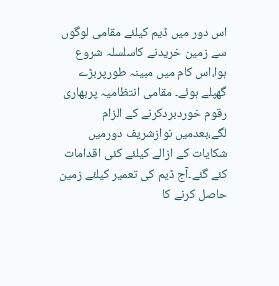اس دور میں ڈیم کیلئے مقامی لوگوں سے زمین خریدنے کاسلسلہ شروع ہوا،اس کام میں مبینہ طورپربڑے گھپلے ہوئے۔ مقامی انتظامیہ پربھاری رقوم خوردبردکرنے کے الزام لگے،بعدمیں نوازشریف دورمیں شکایات کے ازالے کیلئے کئی اقدامات کئے گئے۔آج ڈیم کی تعمیر کیلئے زمین حاصل کرنے کا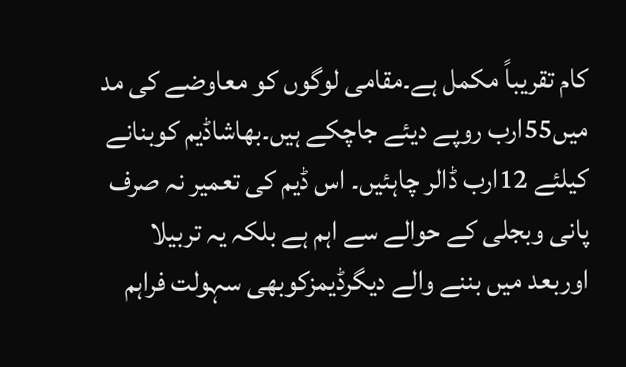کام تقریباً مکمل ہے۔مقامی لوگوں کو معاوضے کی مد میں55ارب روپے دیئے جاچکے ہیں۔بھاشاڈیم کوبنانے کیلئے 12ارب ڈالر چاہئیں۔ اس ڈیم کی تعمیر نہ صرف پانی وبجلی کے حوالے سے اہم ہے بلکہ یہ تربیلا اوربعد میں بننے والے دیگرڈیمزکوبھی سہولت فراہم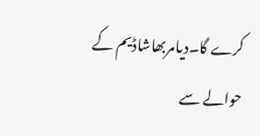کرے گا۔دیامربھاشاڈیم کے حوالے سے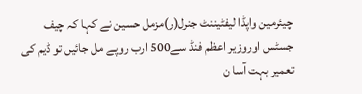چیئرمین واپڈا لیفٹیننٹ جنرل(ر)مزمل حسین نے کہا کہ چیف جسٹس اوروزیر اعظم فنڈ سے500 ارب روپے مل جائیں تو ڈیم کی تعمیر بہت آسا ن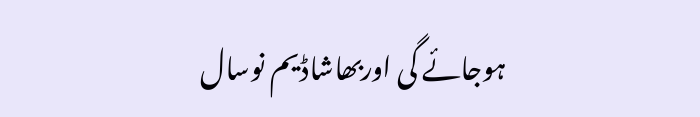ہوجائے گی اوربھاشاڈیم نوسال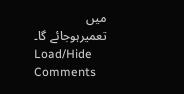میں تعمیرہوجائے گا۔
Load/Hide Comments